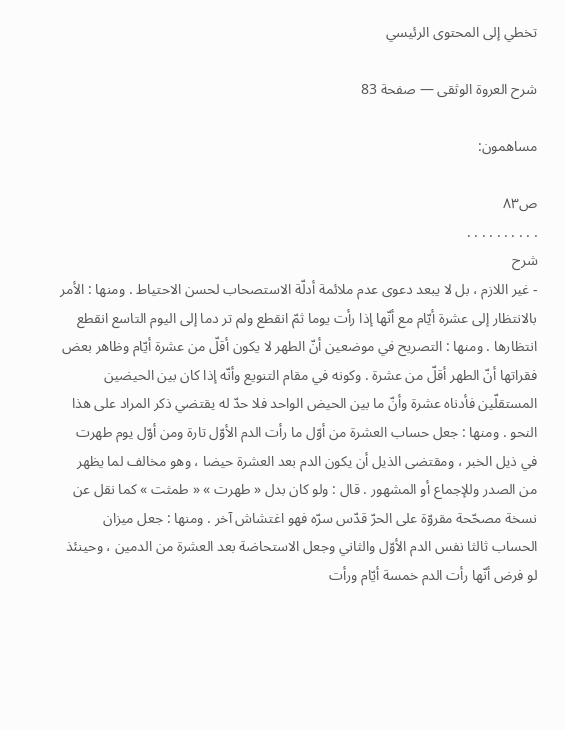تخطي إلى المحتوى الرئيسي

شرح العروة الوثقى — صفحة 83

مساهمون:

ص٨٣
. . . . . . . . . .
شرح
- غير اللازم ، بل لا يبعد دعوى عدم ملائمة أدلّة الاستصحاب لحسن الاحتياط . ومنها : الأمر بالانتظار إلى عشرة أيّام مع أنّها إذا رأت يوما ثمّ انقطع ولم تر دما إلى اليوم التاسع انقطع انتظارها . ومنها : التصريح في موضعين أنّ الطهر لا يكون أقلّ من عشرة أيّام وظاهر بعض فقراتها أنّ الطهر أقلّ من عشرة . وكونه في مقام التنويع وأنّه إذا كان بين الحيضين المستقلّين فأدناه عشرة وأنّ ما بين الحيض الواحد فلا حدّ له يقتضي ذكر المراد على هذا النحو . ومنها : جعل حساب العشرة من أوّل ما رأت الدم الأوّل تارة ومن أوّل يوم طهرت في ذيل الخبر ، ومقتضى الذيل أن يكون الدم بعد العشرة حيضا ، وهو مخالف لما يظهر من الصدر وللإجماع أو المشهور . قال : ولو كان بدل « طهرت » « طمثت » كما نقل عن نسخة مصحّحة مقروّة على الحرّ قدّس سرّه فهو اغتشاش آخر . ومنها : جعل ميزان الحساب ثالثا نفس الدم الأوّل والثاني وجعل الاستحاضة بعد العشرة من الدمين ، وحينئذ لو فرض أنّها رأت الدم خمسة أيّام ورأت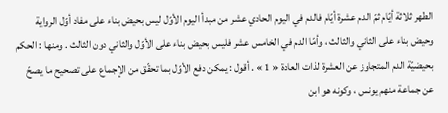الطهر ثلاثة أيّام ثمّ الدم عشرة أيّام فالدم في اليوم الحادي عشر من مبدأ اليوم الأوّل ليس بحيض بناء على مفاد أوّل الرواية وحيض بناء على الثاني والثالث ، وأمّا الدم في الخامس عشر فليس بحيض بناء على الأوّل والثاني دون الثالث . ومنها : الحكم بحيضيّة الدم المتجاوز عن العشرة لذات العادة « 1 » . أقول : يمكن دفع الأوّل بما تحقّق من الإجماع على تصحيح ما يصحّ عن جماعة منهم يونس ، وكونه هو ابن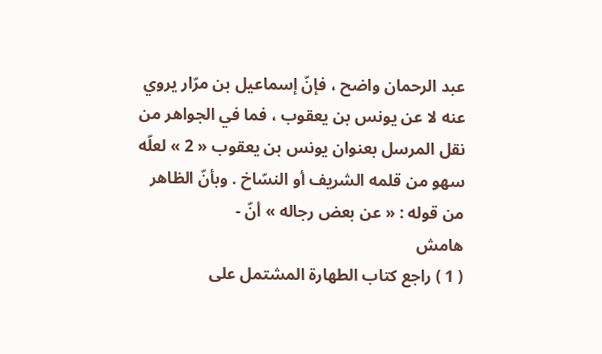عبد الرحمان واضح ، فإنّ إسماعيل بن مرّار يروي عنه لا عن يونس بن يعقوب ، فما في الجواهر من نقل المرسل بعنوان يونس بن يعقوب « 2 » لعلّه سهو من قلمه الشريف أو النسّاخ . وبأنّ الظاهر من قوله : « عن بعض رجاله » أنّ -
هامش
( 1 ) راجع كتاب الطهارة المشتمل على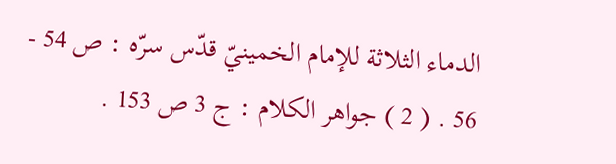الدماء الثلاثة للإمام الخمينيّ قدّس سرّه : ص 54 - 56 . ( 2 ) جواهر الكلام : ج 3 ص 153 .